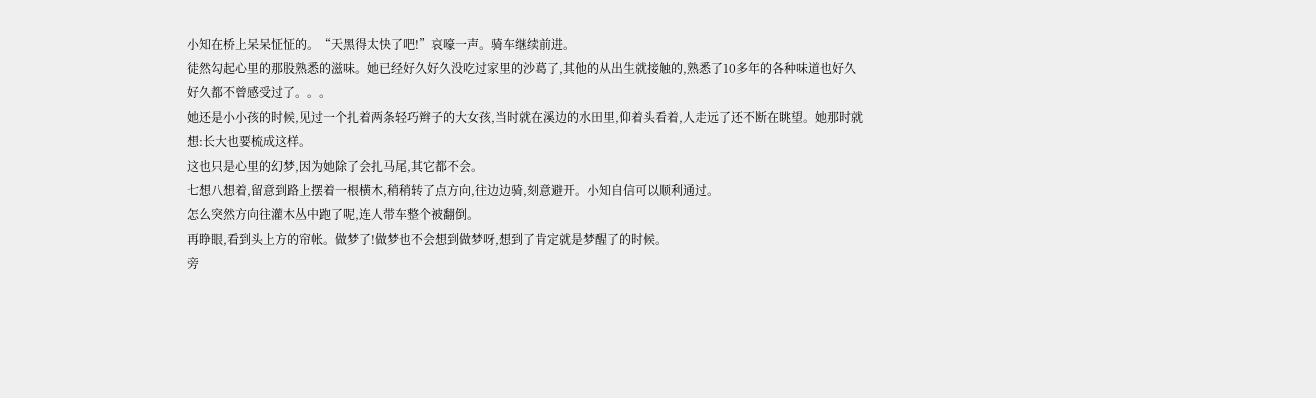小知在桥上呆呆怔怔的。“天黑得太快了吧!”哀嚎一声。骑车继续前进。
徒然勾起心里的那股熟悉的滋味。她已经好久好久没吃过家里的沙葛了,其他的从出生就接触的,熟悉了10多年的各种味道也好久好久都不曾感受过了。。。
她还是小小孩的时候,见过一个扎着两条轻巧辫子的大女孩,当时就在溪边的水田里,仰着头看着,人走远了还不断在眺望。她那时就想:长大也要梳成这样。
这也只是心里的幻梦,因为她除了会扎马尾,其它都不会。
七想八想着,留意到路上摆着一根横木,稍稍转了点方向,往边边骑,刻意避开。小知自信可以顺利通过。
怎么突然方向往灌木丛中跑了呢,连人带车整个被翻倒。
再睁眼,看到头上方的帘帐。做梦了!做梦也不会想到做梦呀,想到了肯定就是梦醒了的时候。
旁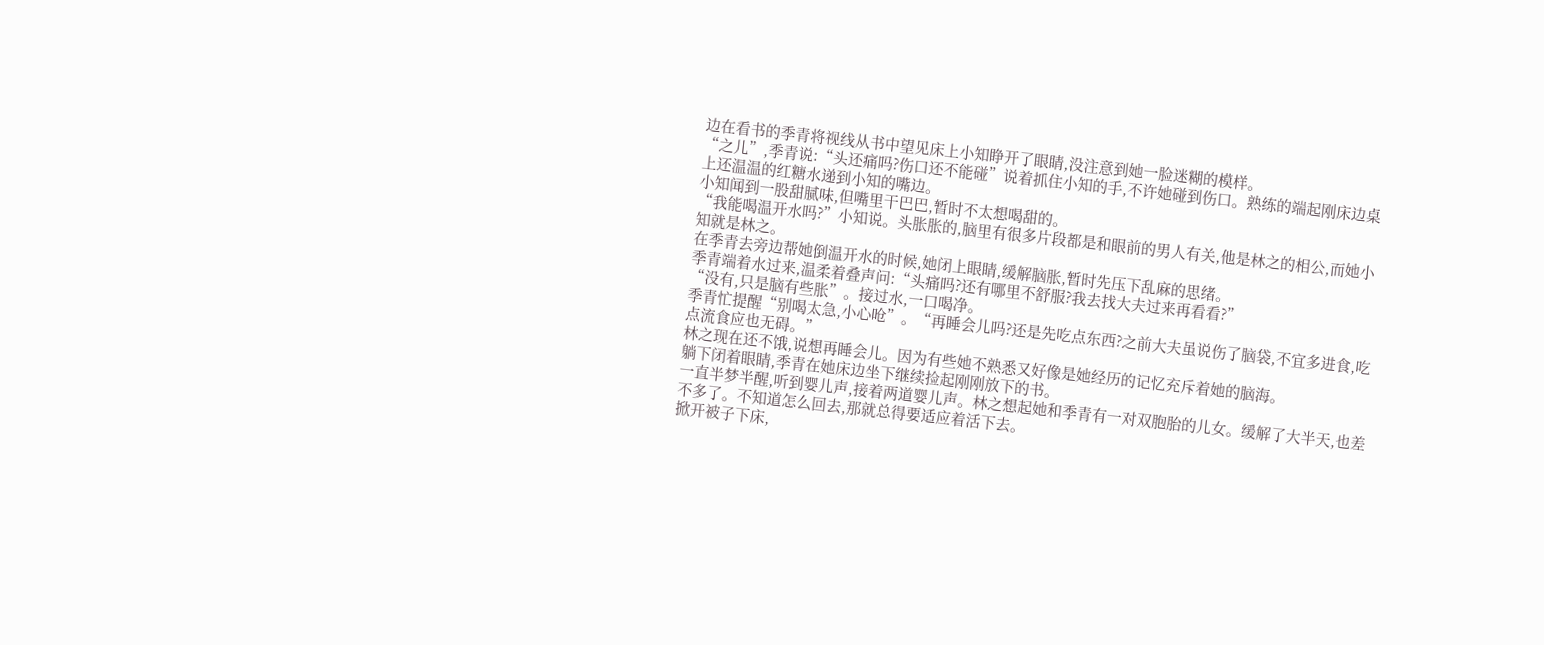边在看书的季青将视线从书中望见床上小知睁开了眼睛,没注意到她一脸迷糊的模样。
“之儿”,季青说:“头还痛吗?伤口还不能碰”说着抓住小知的手,不许她碰到伤口。熟练的端起刚床边桌上还温温的红糖水递到小知的嘴边。
小知闻到一股甜腻味,但嘴里干巴巴,暂时不太想喝甜的。
“我能喝温开水吗?”小知说。头胀胀的,脑里有很多片段都是和眼前的男人有关,他是林之的相公,而她小知就是林之。
在季青去旁边帮她倒温开水的时候,她闭上眼睛,缓解脑胀,暂时先压下乱麻的思绪。
季青端着水过来,温柔着叠声问:“头痛吗?还有哪里不舒服?我去找大夫过来再看看?”
“没有,只是脑有些胀”。接过水,一口喝净。
季青忙提醒“别喝太急,小心呛”。“再睡会儿吗?还是先吃点东西?之前大夫虽说伤了脑袋,不宜多进食,吃点流食应也无碍。”
林之现在还不饿,说想再睡会儿。因为有些她不熟悉又好像是她经历的记忆充斥着她的脑海。
躺下闭着眼睛,季青在她床边坐下继续捡起刚刚放下的书。
一直半梦半醒,听到婴儿声,接着两道婴儿声。林之想起她和季青有一对双胞胎的儿女。缓解了大半天,也差不多了。不知道怎么回去,那就总得要适应着活下去。
掀开被子下床,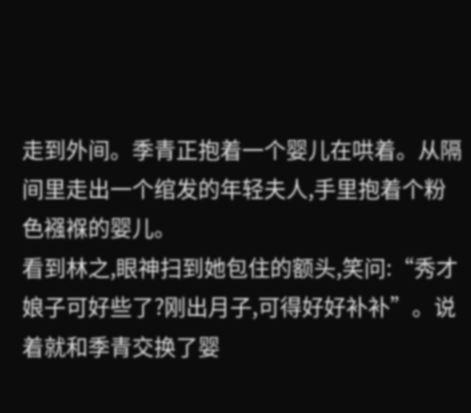走到外间。季青正抱着一个婴儿在哄着。从隔间里走出一个绾发的年轻夫人,手里抱着个粉色襁褓的婴儿。
看到林之,眼神扫到她包住的额头,笑问:“秀才娘子可好些了?刚出月子,可得好好补补”。说着就和季青交换了婴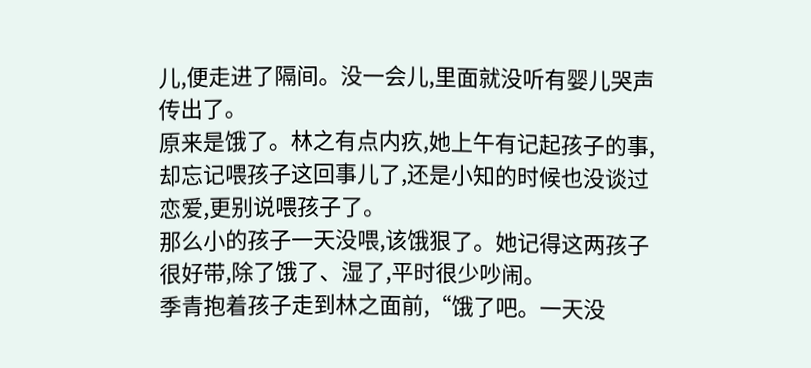儿,便走进了隔间。没一会儿,里面就没听有婴儿哭声传出了。
原来是饿了。林之有点内疚,她上午有记起孩子的事,却忘记喂孩子这回事儿了,还是小知的时候也没谈过恋爱,更别说喂孩子了。
那么小的孩子一天没喂,该饿狠了。她记得这两孩子很好带,除了饿了、湿了,平时很少吵闹。
季青抱着孩子走到林之面前,“饿了吧。一天没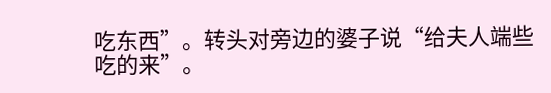吃东西”。转头对旁边的婆子说“给夫人端些吃的来”。